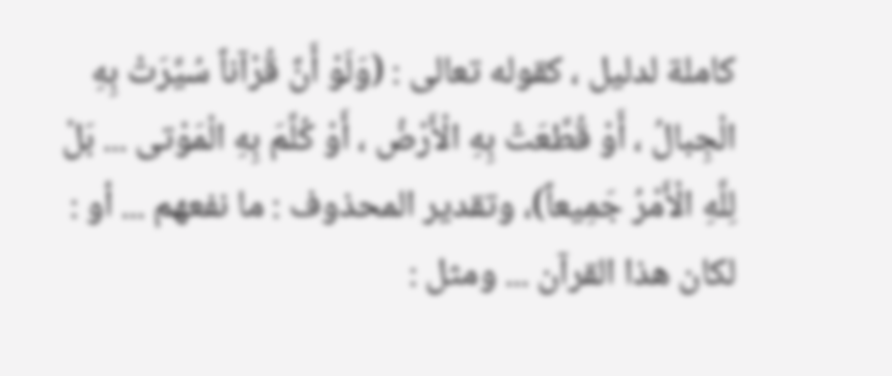كاملة لدليل ، كقوله تعالى : (وَلَوْ أَنَّ قُرْآناً سُيِّرَتْ بِهِ الْجِبالُ ، أَوْ قُطِّعَتْ بِهِ الْأَرْضُ ، أَوْ كُلِّمَ بِهِ الْمَوْتى ... بَلْ لِلَّهِ الْأَمْرُ جَمِيعاً)، وتقدير المحذوف : ما نفعهم ... أو : لكان هذا القرآن ... ومثل :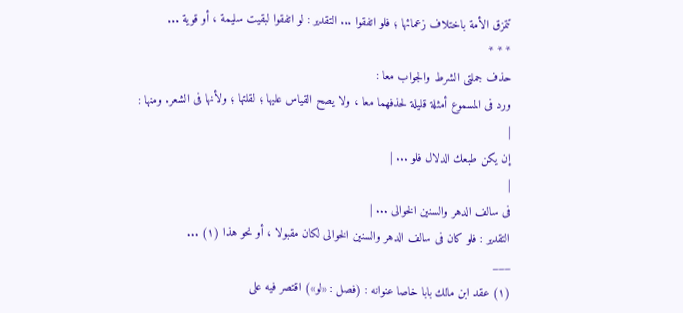تتمزق الأمة باختلاف زعمائها ؛ فلو اتفقوا ... التقدير : لو اتفقوا لبقيت سليمة ، أو قوية ...
* * *
حذف جملتى الشرط والجواب معا :
ورد فى المسموع أمثلة قليلة لحذفهما معا ، ولا يصح القياس عليها ؛ لقلتها ؛ ولأنها فى الشعر. ومنها :
|
إن يكن طبعك الدلال فلو ... |
|
فى سالف الدهر والسنين الخوالى ... |
التقدير : فلو كان فى سالف الدهر والسنين الخوالى لكان مقبولا ، أو نحو هذا (١) ...
___
(١) عقد ابن مالك بابا خاصا عنوانه : (فصل : «لو») اقتصر فيه على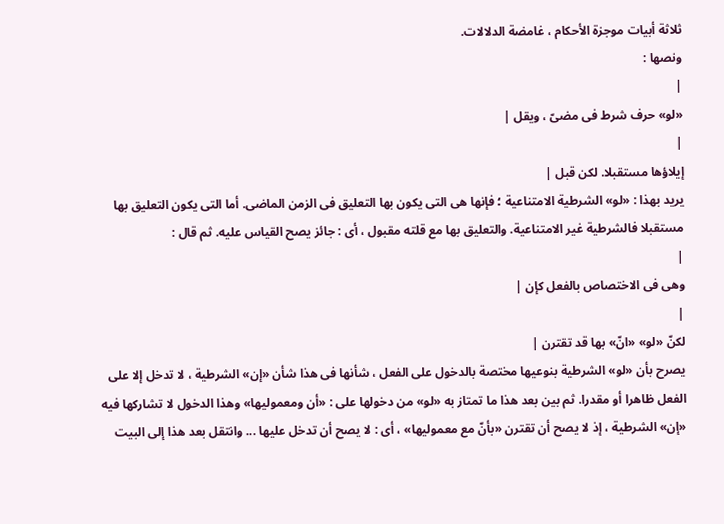ثلاثة أبيات موجزة الأحكام ، غامضة الدلالات.
ونصها :
|
«لو» حرف شرط فى مضىّ ، ويقل |
|
إيلاؤها مستقبلا. لكن قبل |
يريد بهذا : «لو» الشرطية الامتناعية ؛ فإنها هى التى يكون بها التعليق فى الزمن الماضى. أما التى يكون التعليق بها مستقبلا فالشرطية غير الامتناعية. والتعليق بها مع قلته مقبول ، أى : جائز يصح القياس عليه. ثم قال :
|
وهى فى الاختصاص بالفعل كإن |
|
لكنّ «لو» «انّ» بها قد تقترن |
يصرح بأن «لو» الشرطية بنوعيها مختصة بالدخول على الفعل ، شأنها فى هذا شأن «إن» الشرطية ، لا تدخل إلا على الفعل ظاهرا أو مقدرا. ثم بين بعد هذا ما تمتاز به «لو» من دخولها على : «أن ومعموليها» وهذا الدخول لا تشاركها فيه «إن» الشرطية ، إذ لا يصح أن تقترن «بأنّ مع معموليها» ، أى : لا يصح أن تدخل عليها ... وانتقل بعد هذا إلى البيت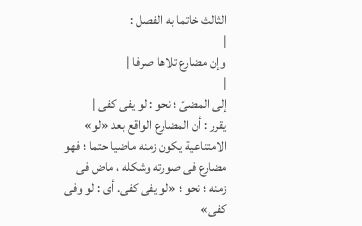الثالث خاتما به الفصل :
|
وإن مضارع تلاها صرفا |
|
إلى المضىّ ؛ نحو : لو يفى كفى |
يقرر : أن المضارع الواقع بعد «لو» الامتناعية يكون زمنه ماضيا حتما ؛ فهو مضارع فى صورته وشكله ، ماض فى زمنه ؛ نحو ؛ «لو يفى كفى. أى : لو وفى كفى»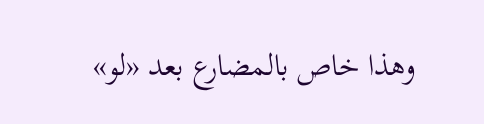وهذا خاص بالمضارع بعد «لو»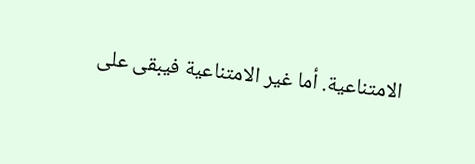الامتناعية. أما غير الامتناعية فيبقى على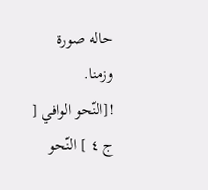حاله صورة وزمنا.
![النّحو الوافي [ ج ٤ ] النّحو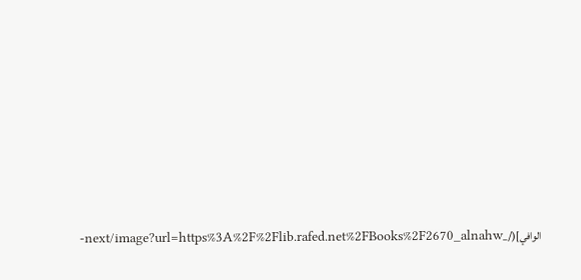الوافي](/_next/image?url=https%3A%2F%2Flib.rafed.net%2FBooks%2F2670_alnahw-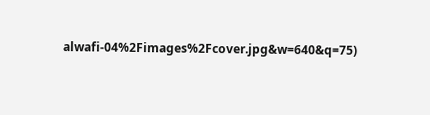alwafi-04%2Fimages%2Fcover.jpg&w=640&q=75)